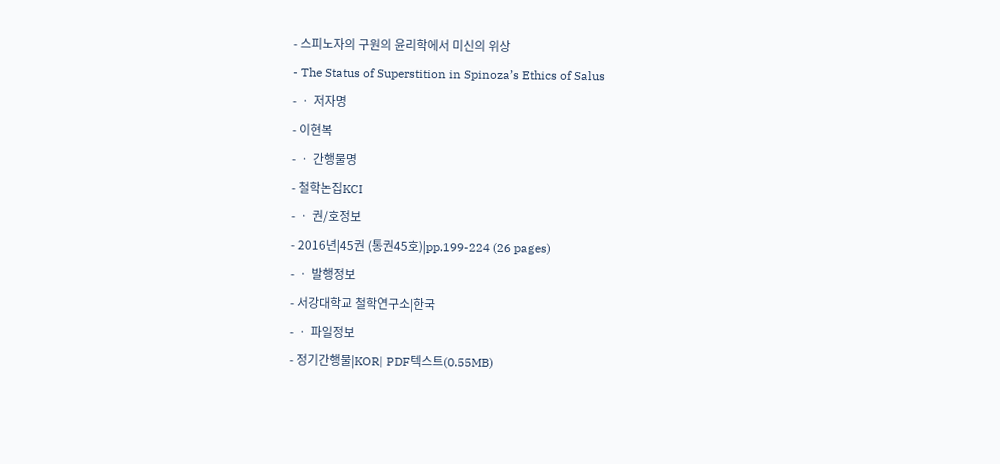- 스피노자의 구원의 윤리학에서 미신의 위상
- The Status of Superstition in Spinoza’s Ethics of Salus
- ㆍ 저자명
- 이현복
- ㆍ 간행물명
- 철학논집KCI
- ㆍ 권/호정보
- 2016년|45권 (통권45호)|pp.199-224 (26 pages)
- ㆍ 발행정보
- 서강대학교 철학연구소|한국
- ㆍ 파일정보
- 정기간행물|KOR| PDF텍스트(0.55MB)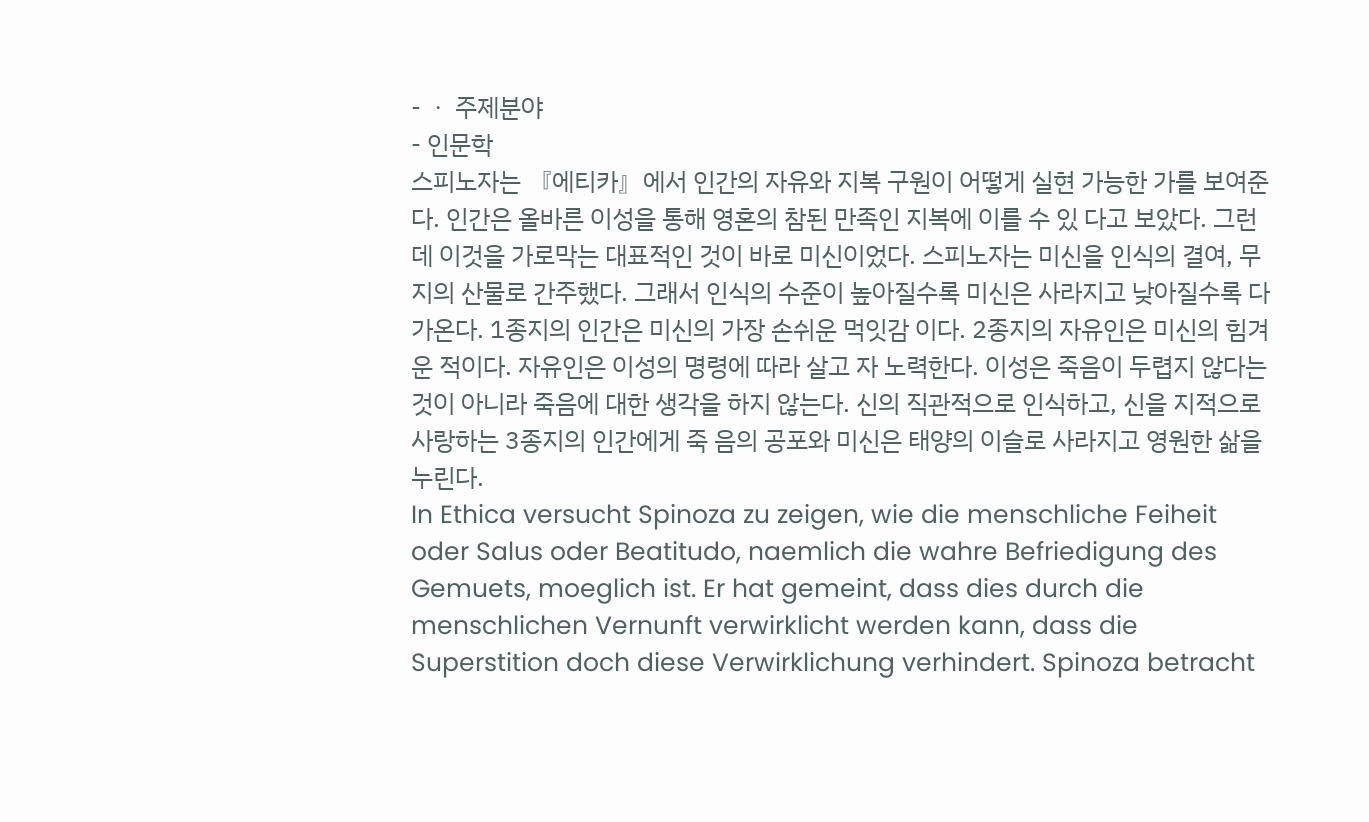- ㆍ 주제분야
- 인문학
스피노자는 『에티카』에서 인간의 자유와 지복 구원이 어떻게 실현 가능한 가를 보여준다. 인간은 올바른 이성을 통해 영혼의 참된 만족인 지복에 이를 수 있 다고 보았다. 그런데 이것을 가로막는 대표적인 것이 바로 미신이었다. 스피노자는 미신을 인식의 결여, 무지의 산물로 간주했다. 그래서 인식의 수준이 높아질수록 미신은 사라지고 낮아질수록 다가온다. 1종지의 인간은 미신의 가장 손쉬운 먹잇감 이다. 2종지의 자유인은 미신의 힘겨운 적이다. 자유인은 이성의 명령에 따라 살고 자 노력한다. 이성은 죽음이 두렵지 않다는 것이 아니라 죽음에 대한 생각을 하지 않는다. 신의 직관적으로 인식하고, 신을 지적으로 사랑하는 3종지의 인간에게 죽 음의 공포와 미신은 태양의 이슬로 사라지고 영원한 삶을 누린다.
In Ethica versucht Spinoza zu zeigen, wie die menschliche Feiheit oder Salus oder Beatitudo, naemlich die wahre Befriedigung des Gemuets, moeglich ist. Er hat gemeint, dass dies durch die menschlichen Vernunft verwirklicht werden kann, dass die Superstition doch diese Verwirklichung verhindert. Spinoza betracht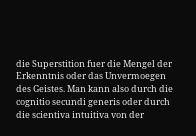die Superstition fuer die Mengel der Erkenntnis oder das Unvermoegen des Geistes. Man kann also durch die cognitio secundi generis oder durch die scientiva intuitiva von der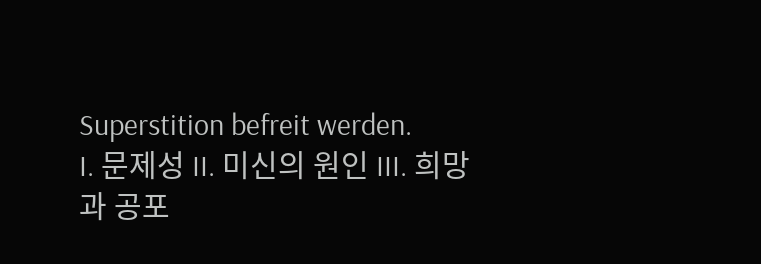Superstition befreit werden.
I. 문제성 II. 미신의 원인 III. 희망과 공포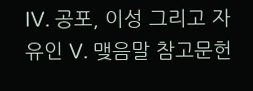IV. 공포, 이성 그리고 자유인 V. 맺음말 참고문헌